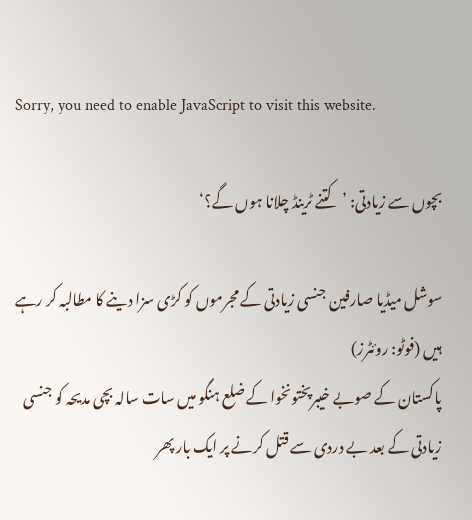Sorry, you need to enable JavaScript to visit this website.

بچوں سے زیادتی: ’کتنے ٹرینڈ چلانا ہوں گے؟‘

سوشل میڈیا صارفین جنسی زیادتی کے مجرموں کو کڑی سزا دینے کا مطالبہ کر رہے ہیں (فوٹو: روئٹرز)
پاکستان کے صوبے خیبرپختونخوا کے ضلع ہنگو میں سات سالہ بچی مدیحہ کو جنسی زیادتی کے بعد بے دردی سے قتل کرنے پر ایک بار پھر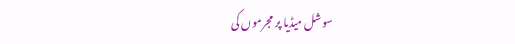سوشل میڈیا پر مجرموں کی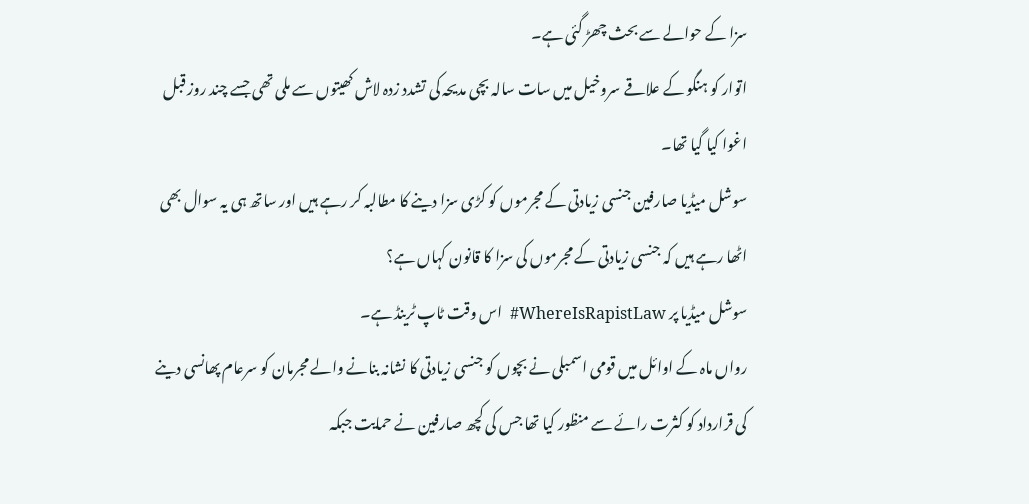سزا کے حوالے سے بحث چھڑ گئی ہے۔
اتوار کو ہنگو کے علاقے سروخیل میں سات سالہ بچی مدیحہ کی تشدد زدہ لاش کھیتوں سے ملی تھی جسے چند روز قبل اغوا کیا گیا تھا۔
سوشل میڈیا صارفین جنسی زیادتی کے مجرموں کو کڑی سزا دینے کا مطالبہ کر رہے ہیں اور ساتھ ہی یہ سوال بھی اٹھا رہے ہیں کہ جنسی زیادتی کے مجرموں کی سزا کا قانون کہاں ہے؟
سوشل میڈیا پر WhereIsRapistLaw#  اس وقت ٹاپ ٹرینڈ ہے۔
رواں ماہ کے اوائل میں قومی اسمبلی نے بچوں کو جنسی زیادتی کا نشانہ بنانے والے مجرمان کو سرعام پھانسی دینے کی قرارداد کو کثرت رائے سے منظور کیا تھا جس کی کچھ صارفین نے حمایت جبکہ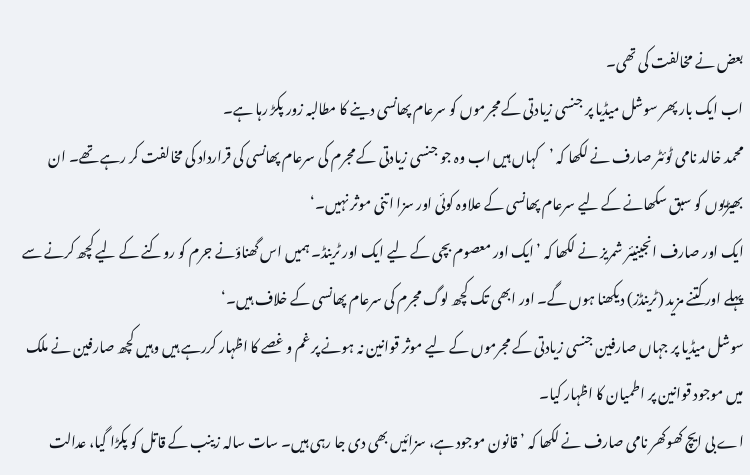بعض نے مخالفت کی تھی۔
اب ایک بار پھر سوشل میڈیا پر جنسی زیادتی کے مجرموں کو سرعام پھانسی دینے کا مطالبہ زور پکڑ رہا ہے۔
محمد خالد نامی ٹوئٹر صارف نے لکھا کہ ’کہاں ہیں اب وہ جو جنسی زیادتی کے مجرم کی سرعام پھانسی کی قرارداد کی مخالفت کر رہے تھے۔ ان بھیڑیوں کو سبق سکھانے کے لیے سرعام پھانسی کے علاوہ کوئی اور سزا اتنی موثر نہیں۔‘
ایک اور صارف انجینیئر شمریز نے لکھا کہ ’ایک اور معصوم بچی کے لیے ایک اور ٹرینڈ۔ ہمیں اس گھناؤنے جرم کو روکنے کے لیے کچھ کرنے سے پہلے اور کتنے مزید (ٹرینڈز) دیکھنا ہوں گے۔ اور ابھی تک کچھ لوگ مجرم کی سرعام پھانسی کے خلاف ہیں۔‘
سوشل میڈیا پر جہاں صارفین جنسی زیادتی کے مجرموں کے لیے موثر قوانین نہ ہونے پر غم و غصے کا اظہار کررہے ہیں وہیں کچھ صارفین نے ملک میں موجود قوانین پر اطمیان کا اظہار کیا۔
اے بی ایچ کھوکھر نامی صارف نے لکھا کہ ’قانون موجود ہے، سزائیں بھی دی جا رہی ہیں۔ سات سالہ زینب کے قاتل کو پکڑا گیا، عدالت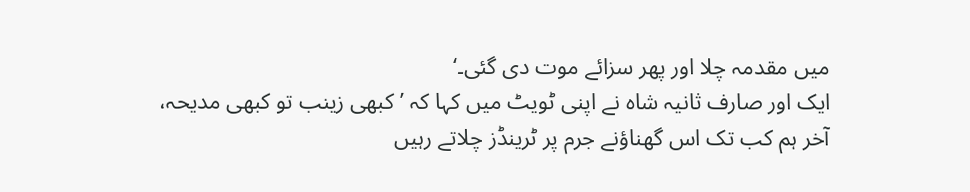میں مقدمہ چلا اور پھر سزائے موت دی گئی۔‘
ایک اور صارف ثانیہ شاہ نے اپنی ٹویٹ میں کہا کہ ’کبھی زینب تو کبھی مدیحہ، آخر ہم کب تک اس گھناؤنے جرم پر ٹرینڈز چلاتے رہیں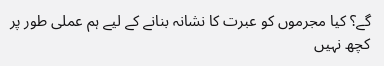گے؟ کیا مجرموں کو عبرت کا نشانہ بنانے کے لیے ہم عملی طور پر کچھ نہیں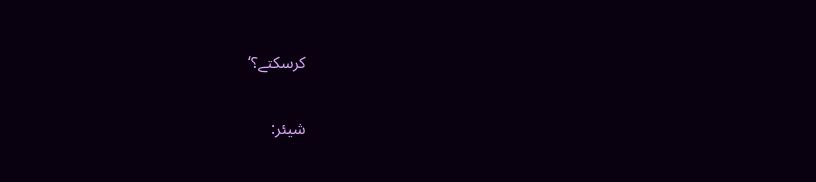کرسکتے؟‘

شیئر: